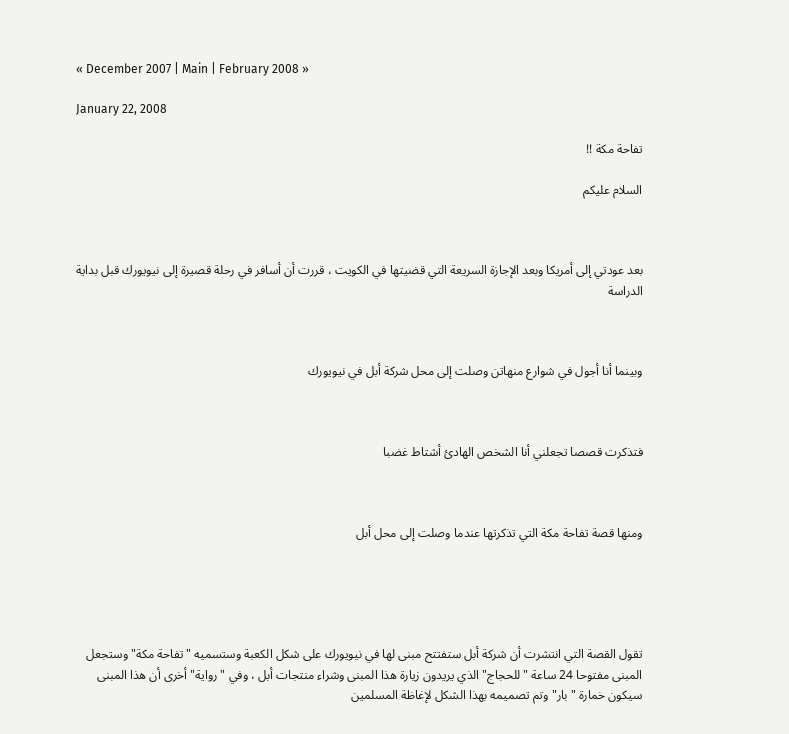« December 2007 | Main | February 2008 »

January 22, 2008

تفاحة مكة !!

السلام عليكم



بعد عودتي إلى أمريكا وبعد الإجازة السريعة التي قضيتها في الكويت ، قررت أن أسافر في رحلة قصيرة إلى نيويورك قبل بداية الدراسة



وبينما أنا أجول في شوارع منهاتن وصلت إلى محل شركة أبل في نيويورك



فتذكرت قصصا تجعلني أنا الشخص الهادئ أشتاط غضبا



ومنها قصة تفاحة مكة التي تذكرتها عندما وصلت إلى محل أبل





تقول القصة التي انتشرت أن شركة أبل ستفتتح مبنى لها في نيويورك على شكل الكعبة وستسميه "تفاحة مكة" وستجعل المبنى مفتوحا 24 ساعة "للحجاج" الذي يريدون زيارة هذا المبنى وشراء منتجات أبل ، وفي "رواية" أخرى أن هذا المبنى سيكون خمارة "بار" وتم تصميمه بهذا الشكل لإغاظة المسلمين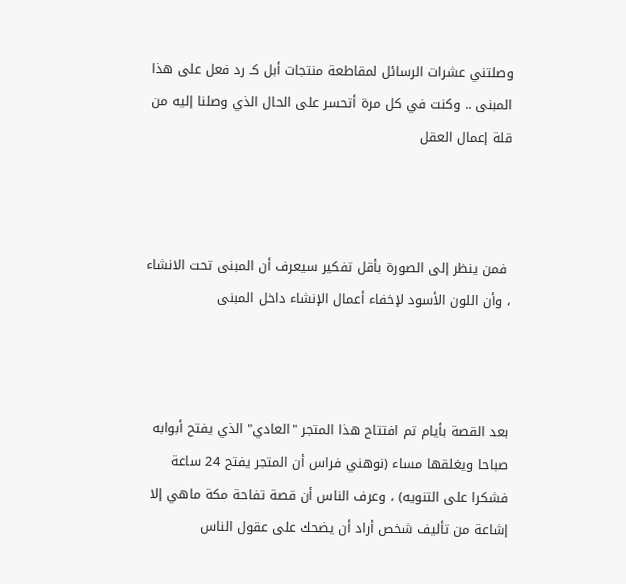وصلتني عشرات الرسائل لمقاطعة منتجات أبل كـ رد فعل على هذا المبنى .. وكنت في كل مرة أتحسر على الحال الذي وصلنا إليه من قلة إعمال العقل



 فمن ينظر إلى الصورة بأقل تفكير سيعرف أن المبنى تحت الانشاء ، وأن اللون الأسود لإخفاء أعمال الإنشاء داخل المبنى



بعد القصة بأيام تم افتتاح هذا المتجر "العادي" الذي يفتح أبوابه صباحا ويغلقها مساء (نوهني فراس أن المتجر يفتح 24 ساعة فشكرا على التنويه) ، وعرف الناس أن قصة تفاحة مكة ماهي إلا إشاعة من تأليف شخص أراد أن يضحك على عقول الناس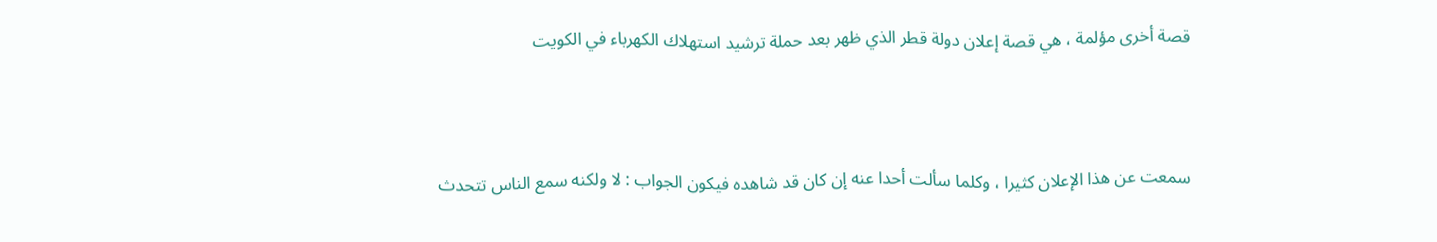قصة أخرى مؤلمة ، هي قصة إعلان دولة قطر الذي ظهر بعد حملة ترشيد استهلاك الكهرباء في الكويت



سمعت عن هذا الإعلان كثيرا ، وكلما سألت أحدا عنه إن كان قد شاهده فيكون الجواب : لا ولكنه سمع الناس تتحدث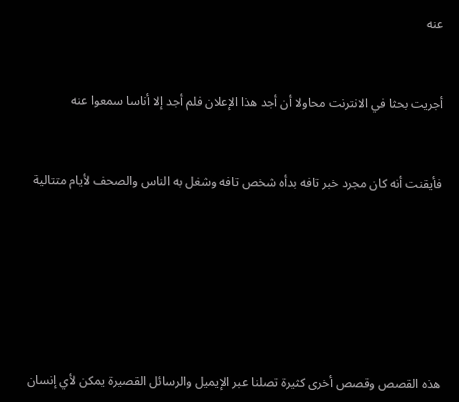عنه



أجريت بحثا في الانترنت محاولا أن أجد هذا الإعلان فلم أجد إلا أناسا سمعوا عنه



فأيقنت أنه كان مجرد خبر تافه بدأه شخص تافه وشغل به الناس والصحف لأيام متتالية









هذه القصص وقصص أخرى كثيرة تصلنا عبر الإيميل والرسائل القصيرة يمكن لأي إنسان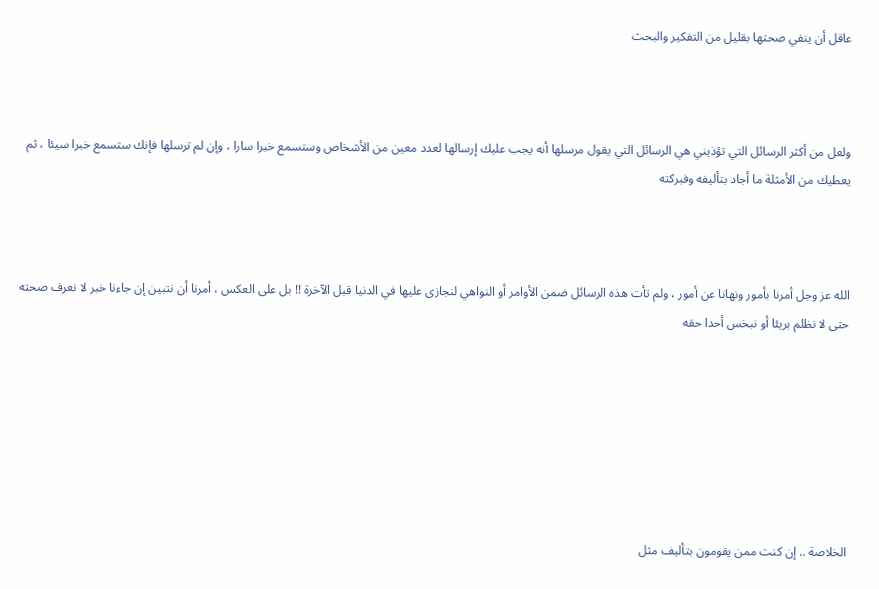عاقل أن ينفي صحتها بقليل من التفكير والبحث



ولعل من أكثر الرسائل التي تؤذيني هي الرسائل التي يقول مرسلها أنه يجب عليك إرسالها لعدد معين من الأشخاص وستسمع خبرا سارا ، وإن لم ترسلها فإنك ستسمع خبرا سيئا ، ثم يعطيك من الأمثلة ما أجاد بتأليفه وفبركته



الله عز وجل أمرنا بأمور ونهانا عن أمور ، ولم تأت هذه الرسائل ضمن الأوامر أو النواهي لنجازى عليها في الدنيا قبل الآخرة !! بل على العكس ، أمرنا أن نتبين إن جاءنا خبر لا نعرف صحته حتى لا نظلم بريئا أو نبخس أحدا حقه







الخلاصة .. إن كنت ممن يقومون بتأليف مثل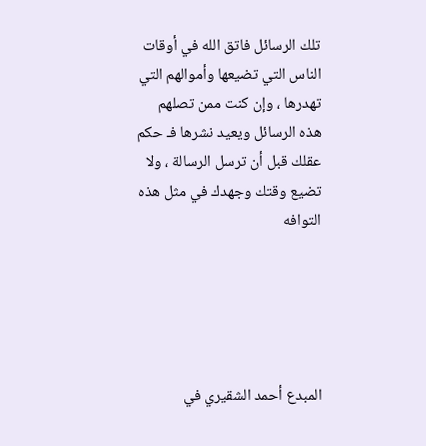تلك الرسائل فاتق الله في أوقات الناس التي تضيعها وأموالهم التي تهدرها ، وإن كنت ممن تصلهم هذه الرسائل ويعيد نشرها فـ حكم عقلك قبل أن ترسل الرسالة ، ولا تضيع وقتك وجهدك في مثل هذه التوافه





المبدع أحمد الشقيري في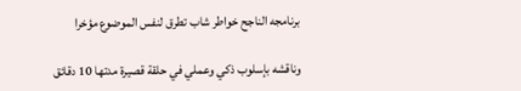برنامجه الناجح خواطر شاب تطرق لنفس الموضوع مؤخرا

وناقشه بإسلوب ذكي وعملي في حلقة قصيرة مدتها 10 دقائق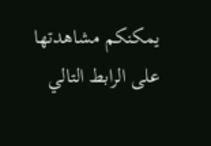يمكنكم مشاهدتها على الرابط التالي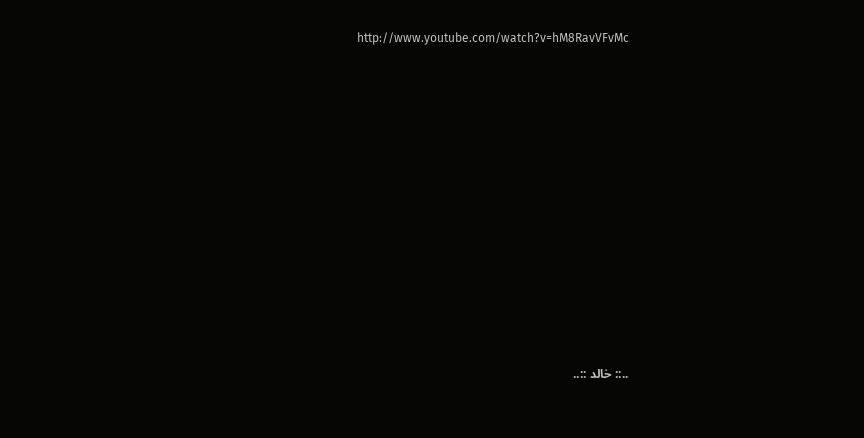http://www.youtube.com/watch?v=hM8RavVFvMc















..:: خالد ::..